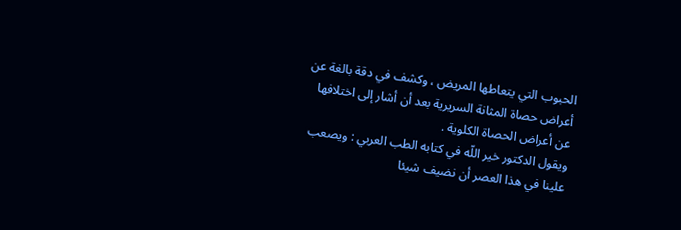الحبوب التي يتعاطها المريض ، وكشف في دقة بالغة عن أعراض حصاة المثانة السريرية بعد أن أشار إلى اختلافها عن أعراض الحصاة الكلوية .
ويقول الدكتور خير اللّه في كتابه الطب العربي : ويصعب علينا في هذا العصر أن نضيف شيئا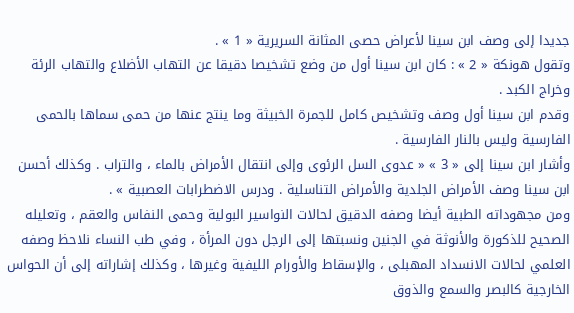جديدا إلى وصف ابن سينا لأعراض حصى المثانة السريرية « 1 » .
وتقول هونكة « 2 » : كان ابن سينا أول من وضع تشخيصا دقيقا عن التهاب الأضلاع والتهاب الرئة وخراج الكبد .
وقدم ابن سينا أول وصف وتشخيص كامل للجمرة الخبيثة وما ينتج عنها من حمى سماها بالحمى الفارسية وليس بالنار الفارسية .
وأشار ابن سينا إلى « 3 » « عدوى السل الرئوى وإلى انتقال الأمراض بالماء ، والتراب . وكذلك أحسن ابن سينا وصف الأمراض الجلدية والأمراض التناسلية . ودرس الاضطرابات العصبية » .
ومن مجهوداته الطبية أيضا وصفه الدقيق لحالات النواسير البولية وحمى النفاس والعقم ، وتعليله الصحيح للذكورة والأنوثة في الجنين ونسبتها إلى الرجل دون المرأة ، وفي طب النساء نلاحظ وصفه العلمي لحالات الانسداد المهبلى ، والإسقاط والأورام الليفية وغيرها ، وكذلك إشاراته إلى أن الحواس الخارجية كالبصر والسمع والذوق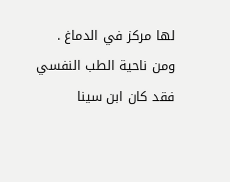لها مركز في الدماغ .
ومن ناحية الطب النفسي فقد كان ابن سينا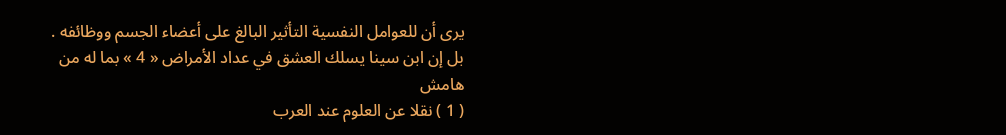يرى أن للعوامل النفسية التأثير البالغ على أعضاء الجسم ووظائفه .
بل إن ابن سينا يسلك العشق في عداد الأمراض « 4 » بما له من
هامش
( 1 ) نقلا عن العلوم عند العرب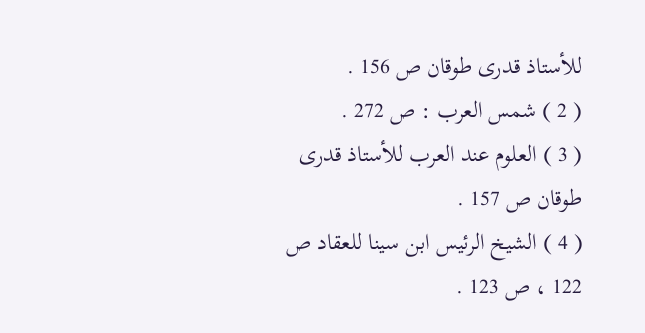للأستاذ قدرى طوقان ص 156 .
( 2 ) شمس العرب : ص 272 .
( 3 ) العلوم عند العرب للأستاذ قدرى طوقان ص 157 .
( 4 ) الشيخ الرئيس ابن سينا للعقاد ص 122 ، ص 123 .